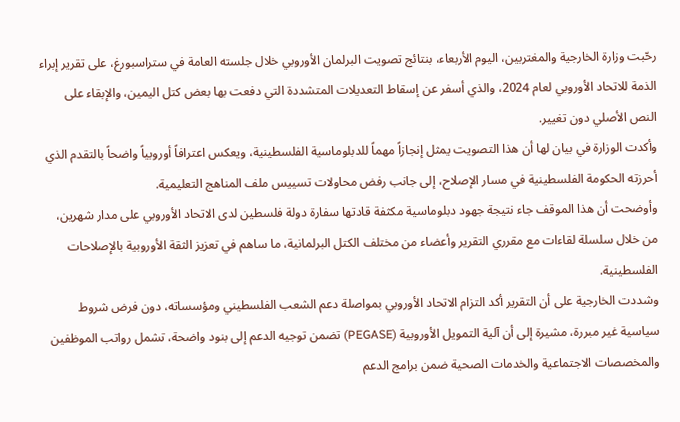رحّبت وزارة الخارجية والمغتربين، اليوم الأربعاء، بنتائج تصويت البرلمان الأوروبي خلال جلسته العامة في ستراسبورغ، على تقرير إبراء الذمة للاتحاد الأوروبي لعام 2024، والذي أسفر عن إسقاط التعديلات المتشددة التي دفعت بها بعض كتل اليمين، والإبقاء على النص الأصلي دون تغيير.
وأكدت الوزارة في بيان لها أن هذا التصويت يمثل إنجازاً مهماً للدبلوماسية الفلسطينية، ويعكس اعترافاً أوروبياً واضحاً بالتقدم الذي أحرزته الحكومة الفلسطينية في مسار الإصلاح، إلى جانب رفض محاولات تسييس ملف المناهج التعليمية.
وأوضحت أن هذا الموقف جاء نتيجة جهود دبلوماسية مكثفة قادتها سفارة دولة فلسطين لدى الاتحاد الأوروبي على مدار شهرين، من خلال سلسلة لقاءات مع مقرري التقرير وأعضاء من مختلف الكتل البرلمانية، ما ساهم في تعزيز الثقة الأوروبية بالإصلاحات الفلسطينية.
وشددت الخارجية على أن التقرير أكد التزام الاتحاد الأوروبي بمواصلة دعم الشعب الفلسطيني ومؤسساته، دون فرض شروط سياسية غير مبررة، مشيرة إلى أن آلية التمويل الأوروبية (PEGASE) تضمن توجيه الدعم إلى بنود واضحة، تشمل رواتب الموظفين والمخصصات الاجتماعية والخدمات الصحية ضمن برامج الدعم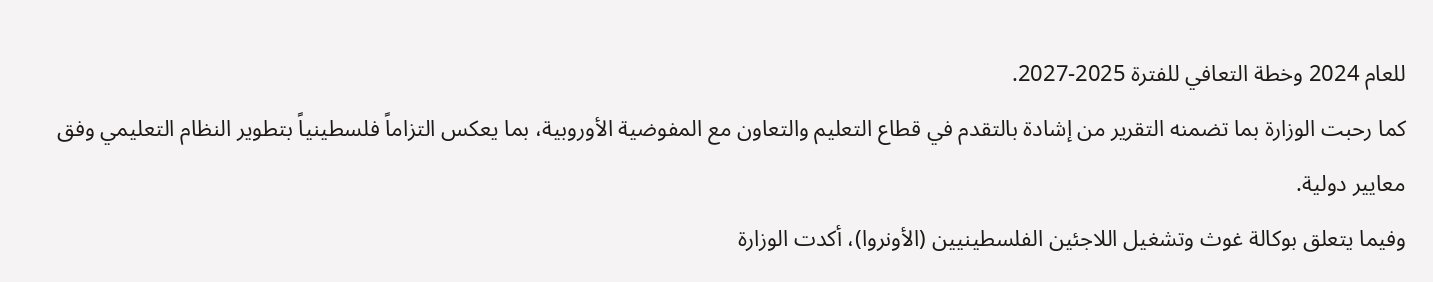للعام 2024 وخطة التعافي للفترة 2025-2027.
كما رحبت الوزارة بما تضمنه التقرير من إشادة بالتقدم في قطاع التعليم والتعاون مع المفوضية الأوروبية، بما يعكس التزاماً فلسطينياً بتطوير النظام التعليمي وفق معايير دولية.
وفيما يتعلق بوكالة غوث وتشغيل اللاجئين الفلسطينيين (الأونروا)، أكدت الوزارة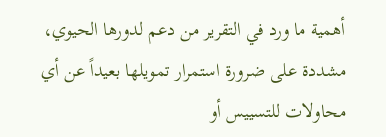أهمية ما ورد في التقرير من دعم لدورها الحيوي، مشددة على ضرورة استمرار تمويلها بعيداً عن أي محاولات للتسييس أو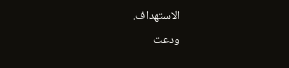الاستهداف.
ودعت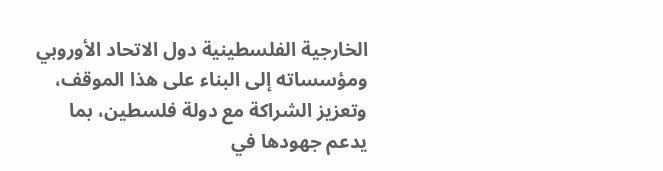الخارجية الفلسطينية دول الاتحاد الأوروبي ومؤسساته إلى البناء على هذا الموقف، وتعزيز الشراكة مع دولة فلسطين، بما يدعم جهودها في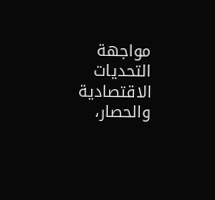مواجهة التحديات الاقتصادية والحصار،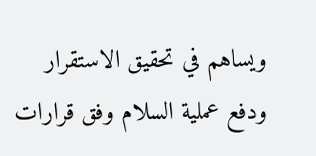ويساهم في تحقيق الاستقرار ودفع عملية السلام وفق قرارات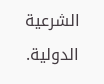الشرعية الدولية.